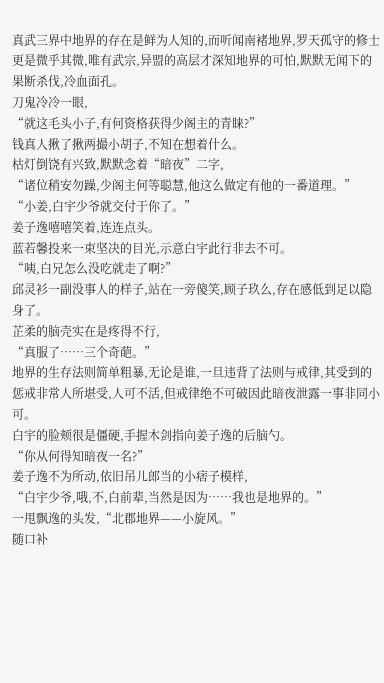真武三界中地界的存在是鲜为人知的,而听闻南褚地界,罗天孤守的修士更是微乎其微,唯有武宗,异盟的高层才深知地界的可怕,默默无闻下的果断杀伐,冷血面孔。
刀鬼冷冷一眼,
“就这毛头小子,有何资格获得少阁主的青睐?”
钱真人揪了揪两撮小胡子,不知在想着什么。
枯灯倒饶有兴致,默默念着“暗夜”二字,
“诸位稍安勿躁,少阁主何等聪慧,他这么做定有他的一番道理。”
“小姜,白宇少爷就交付于你了。”
姜子逸嘻嘻笑着,连连点头。
蓝若馨投来一束坚决的目光,示意白宇此行非去不可。
“咦,白兄怎么没吃就走了啊?”
邱灵衫一副没事人的样子,站在一旁傻笑,顾子玖么,存在感低到足以隐身了。
芷柔的脑壳实在是疼得不行,
“真服了……三个奇葩。”
地界的生存法则简单粗暴,无论是谁,一旦违背了法则与戒律,其受到的惩戒非常人所堪受,人可不活,但戒律绝不可破因此暗夜泄露一事非同小可。
白宇的脸颊很是僵硬,手握木剑指向姜子逸的后脑勺。
“你从何得知暗夜一名?”
姜子逸不为所动,依旧吊儿郎当的小痞子模样,
“白宇少爷,哦,不,白前辈,当然是因为……我也是地界的。”
一甩飘逸的头发,“北郡地界——小旋风。”
随口补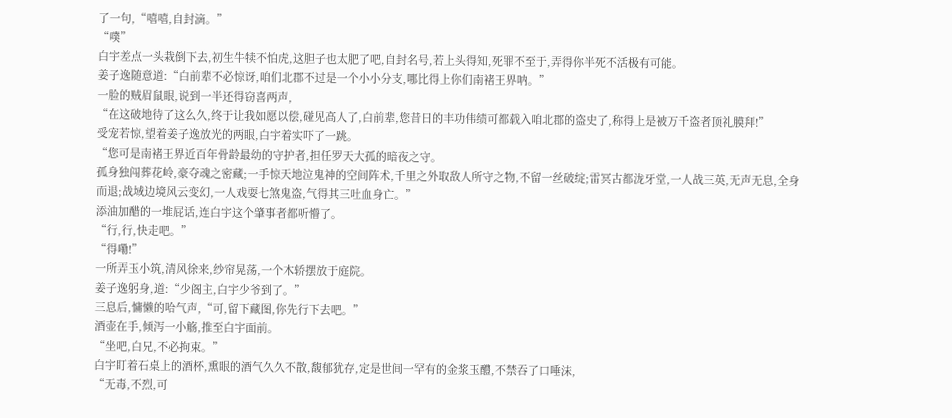了一句,“嘻嘻,自封滴。”
“噗”
白宇差点一头栽倒下去,初生牛犊不怕虎,这胆子也太肥了吧,自封名号,若上头得知,死罪不至于,弄得你半死不活极有可能。
姜子逸随意道:“白前辈不必惊讶,咱们北郡不过是一个小小分支,哪比得上你们南褚王界呐。”
一脸的贼眉鼠眼,说到一半还得窃喜两声,
“在这破地待了这么久,终于让我如愿以偿,碰见高人了,白前辈,您昔日的丰功伟绩可都载入咱北郡的盗史了,称得上是被万千盗者顶礼膜拜!”
受宠若惊,望着姜子逸放光的两眼,白宇着实吓了一跳。
“您可是南褚王界近百年骨龄最幼的守护者,担任罗天大孤的暗夜之守。
孤身独闯葬花岭,豪夺魂之密藏;一手惊天地泣鬼神的空间阵术,千里之外取敌人所守之物,不留一丝破绽;雷冥古都泷牙堂,一人战三英,无声无息,全身而退;战域边境风云变幻,一人戏耍七煞鬼盗,气得其三吐血身亡。”
添油加醋的一堆屁话,连白宇这个肇事者都听懵了。
“行,行,快走吧。”
“得嘞!”
一所弄玉小筑,清风徐来,纱帘晃荡,一个木轿摆放于庭院。
姜子逸躬身,道:“少阁主,白宇少爷到了。”
三息后,慵懒的哈气声,“可,留下藏图,你先行下去吧。”
酒壶在手,倾泻一小觞,推至白宇面前。
“坐吧,白兄,不必拘束。”
白宇盯着石桌上的酒杯,熏眼的酒气久久不散,馥郁犹存,定是世间一罕有的金浆玉醴,不禁吞了口唾沫,
“无毒,不烈,可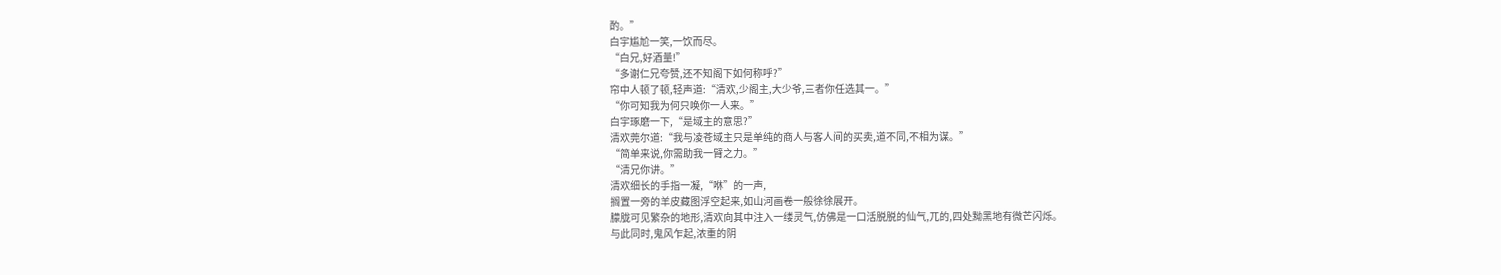酌。”
白宇尴尬一笑,一饮而尽。
“白兄,好酒量!”
“多谢仁兄夸赞,还不知阁下如何称呼?”
帘中人顿了顿,轻声道:“清欢,少阁主,大少爷,三者你任选其一。”
“你可知我为何只唤你一人来。”
白宇琢磨一下,“是域主的意思?”
清欢莞尔道:“我与凌苍域主只是单纯的商人与客人间的买卖,道不同,不相为谋。”
“简单来说,你需助我一臂之力。”
“清兄你讲。”
清欢细长的手指一凝,“咻”的一声,
搁置一旁的羊皮藏图浮空起来,如山河画卷一般徐徐展开。
朦胧可见繁杂的地形,清欢向其中注入一缕灵气,仿佛是一口活脱脱的仙气,兀的,四处黝黑地有微芒闪烁。
与此同时,鬼风乍起,浓重的阴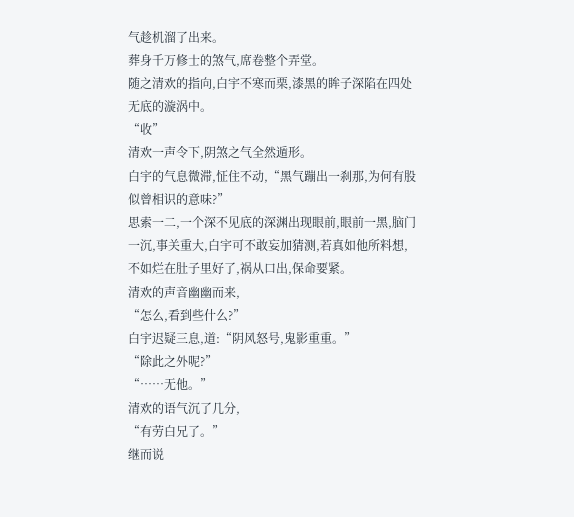气趁机溜了出来。
葬身千万修士的煞气,席卷整个弄堂。
随之清欢的指向,白宇不寒而栗,漆黑的眸子深陷在四处无底的漩涡中。
“收”
清欢一声令下,阴煞之气全然遁形。
白宇的气息微滞,怔住不动,“黑气蹦出一刹那,为何有股似曾相识的意味?”
思索一二,一个深不见底的深渊出现眼前,眼前一黑,脑门一沉,事关重大,白宇可不敢妄加猜测,若真如他所料想,不如烂在肚子里好了,祸从口出,保命要紧。
清欢的声音幽幽而来,
“怎么,看到些什么?”
白宇迟疑三息,道:“阴风怒号,鬼影重重。”
“除此之外呢?”
“……无他。”
清欢的语气沉了几分,
“有劳白兄了。”
继而说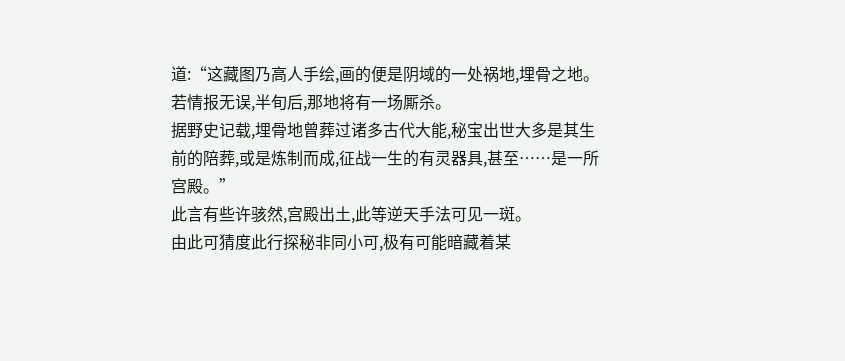道:“这藏图乃高人手绘,画的便是阴域的一处祸地,埋骨之地。若情报无误,半旬后,那地将有一场厮杀。
据野史记载,埋骨地曾葬过诸多古代大能,秘宝出世大多是其生前的陪葬,或是炼制而成,征战一生的有灵器具,甚至……是一所宫殿。”
此言有些许骇然,宫殿出土,此等逆天手法可见一斑。
由此可猜度此行探秘非同小可,极有可能暗藏着某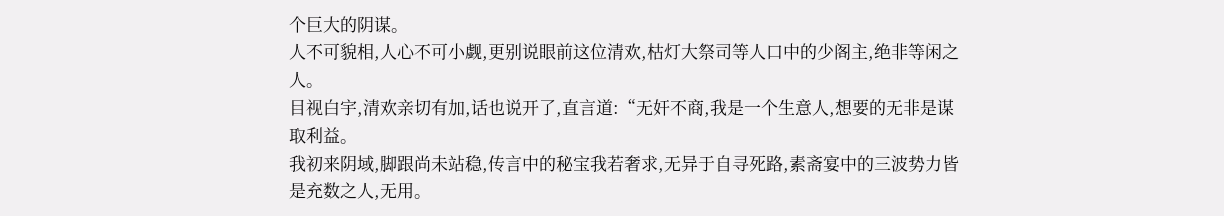个巨大的阴谋。
人不可貌相,人心不可小觑,更别说眼前这位清欢,枯灯大祭司等人口中的少阁主,绝非等闲之人。
目视白宇,清欢亲切有加,话也说开了,直言道:“无奸不商,我是一个生意人,想要的无非是谋取利益。
我初来阴域,脚跟尚未站稳,传言中的秘宝我若奢求,无异于自寻死路,素斋宴中的三波势力皆是充数之人,无用。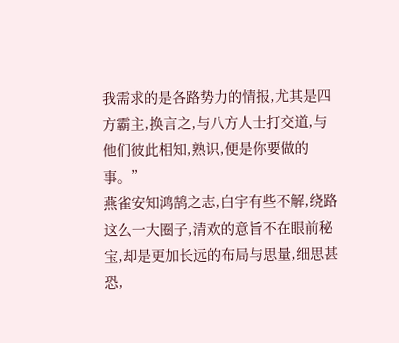我需求的是各路势力的情报,尤其是四方霸主,换言之,与八方人士打交道,与他们彼此相知,熟识,便是你要做的事。”
燕雀安知鸿鹄之志,白宇有些不解,绕路这么一大圈子,清欢的意旨不在眼前秘宝,却是更加长远的布局与思量,细思甚恐,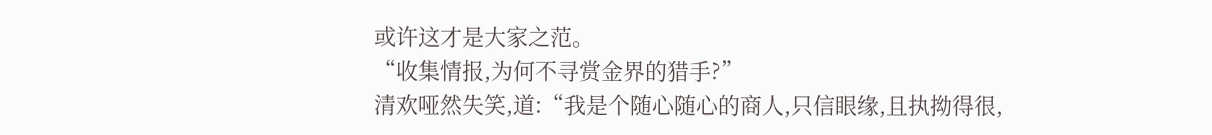或许这才是大家之范。
“收集情报,为何不寻赏金界的猎手?”
清欢哑然失笑,道:“我是个随心随心的商人,只信眼缘,且执拗得很,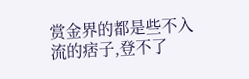赏金界的都是些不入流的痞子,登不了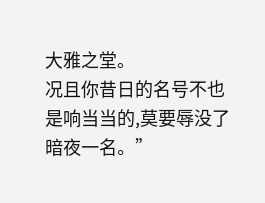大雅之堂。
况且你昔日的名号不也是响当当的,莫要辱没了暗夜一名。”